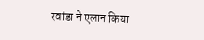रवांडा ने एलान किया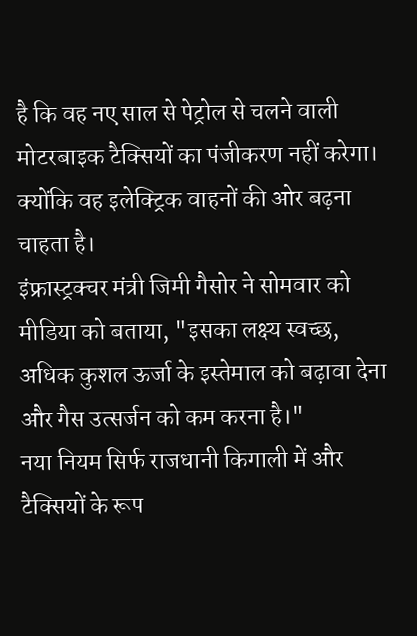है कि वह नए साल से पेट्रोल से चलने वाली मोटरबाइक टैक्सियों का पंजीकरण नहीं करेगा। क्योंकि वह इलेक्ट्रिक वाहनों की ओर बढ़ना चाहता है।
इंफ्रास्ट्रक्चर मंत्री जिमी गैसोर ने सोमवार को मीडिया को बताया, "इसका लक्ष्य स्वच्छ, अधिक कुशल ऊर्जा के इस्तेमाल को बढ़ावा देना और गैस उत्सर्जन को कम करना है।"
नया नियम सिर्फ राजधानी किगाली में और टैक्सियों के रूप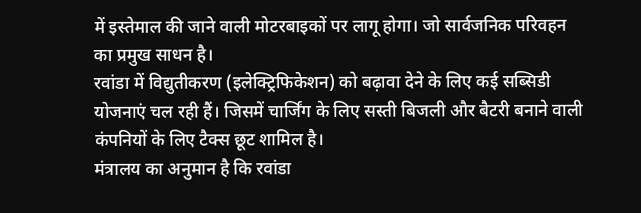में इस्तेमाल की जाने वाली मोटरबाइकों पर लागू होगा। जो सार्वजनिक परिवहन का प्रमुख साधन है।
रवांडा में विद्युतीकरण (इलेक्ट्रिफिकेशन) को बढ़ावा देने के लिए कई सब्सिडी योजनाएं चल रही हैं। जिसमें चार्जिंग के लिए सस्ती बिजली और बैटरी बनाने वाली कंपनियों के लिए टैक्स छूट शामिल है।
मंत्रालय का अनुमान है कि रवांडा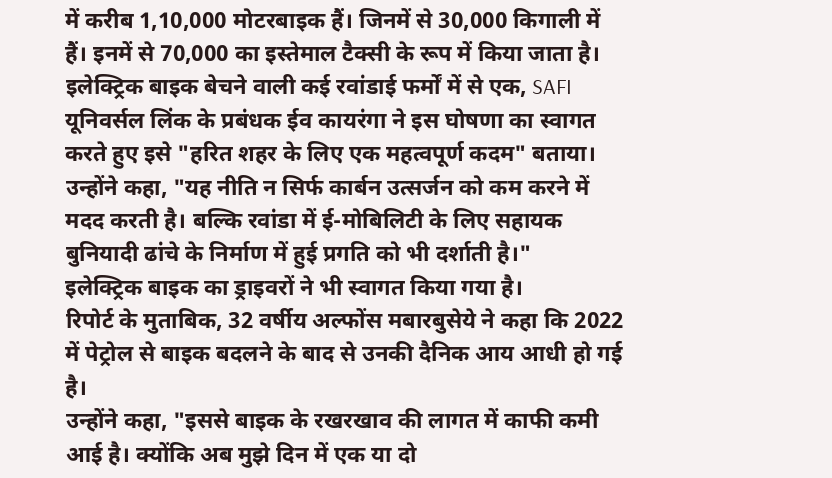में करीब 1,10,000 मोटरबाइक हैं। जिनमें से 30,000 किगाली में हैं। इनमें से 70,000 का इस्तेमाल टैक्सी के रूप में किया जाता है।
इलेक्ट्रिक बाइक बेचने वाली कई रवांडाई फर्मों में से एक, SAFI यूनिवर्सल लिंक के प्रबंधक ईव कायरंगा ने इस घोषणा का स्वागत करते हुए इसे "हरित शहर के लिए एक महत्वपूर्ण कदम" बताया।
उन्होंने कहा, "यह नीति न सिर्फ कार्बन उत्सर्जन को कम करने में मदद करती है। बल्कि रवांडा में ई-मोबिलिटी के लिए सहायक बुनियादी ढांचे के निर्माण में हुई प्रगति को भी दर्शाती है।"
इलेक्ट्रिक बाइक का ड्राइवरों ने भी स्वागत किया गया है।
रिपोर्ट के मुताबिक, 32 वर्षीय अल्फोंस मबारबुसेये ने कहा कि 2022 में पेट्रोल से बाइक बदलने के बाद से उनकी दैनिक आय आधी हो गई है।
उन्होंने कहा, "इससे बाइक के रखरखाव की लागत में काफी कमी आई है। क्योंकि अब मुझे दिन में एक या दो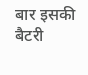बार इसकी बैटरी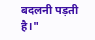बदलनी पड़ती है।"